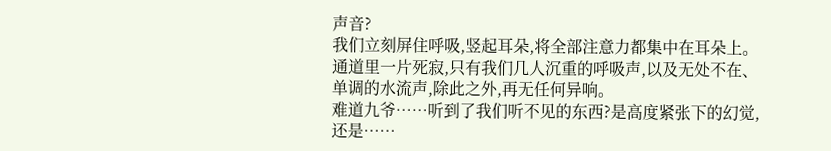声音?
我们立刻屏住呼吸,竖起耳朵,将全部注意力都集中在耳朵上。通道里一片死寂,只有我们几人沉重的呼吸声,以及无处不在、单调的水流声,除此之外,再无任何异响。
难道九爷……听到了我们听不见的东西?是高度紧张下的幻觉,还是……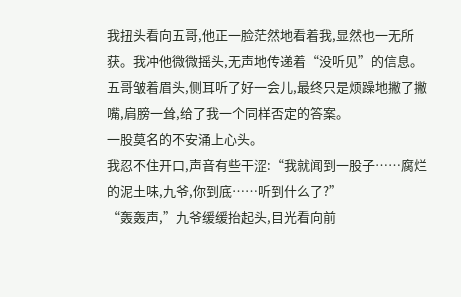我扭头看向五哥,他正一脸茫然地看着我,显然也一无所获。我冲他微微摇头,无声地传递着“没听见”的信息。五哥皱着眉头,侧耳听了好一会儿,最终只是烦躁地撇了撇嘴,肩膀一耸,给了我一个同样否定的答案。
一股莫名的不安涌上心头。
我忍不住开口,声音有些干涩:“我就闻到一股子……腐烂的泥土味,九爷,你到底……听到什么了?”
“轰轰声,”九爷缓缓抬起头,目光看向前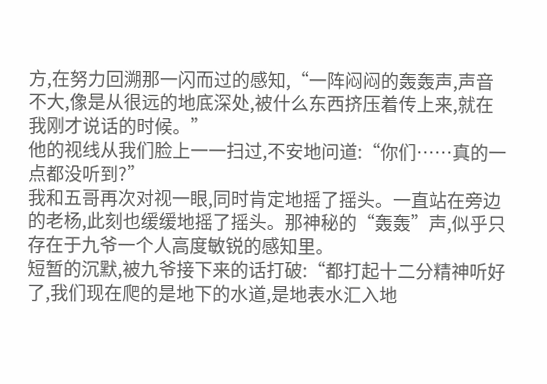方,在努力回溯那一闪而过的感知,“一阵闷闷的轰轰声,声音不大,像是从很远的地底深处,被什么东西挤压着传上来,就在我刚才说话的时候。”
他的视线从我们脸上一一扫过,不安地问道:“你们……真的一点都没听到?”
我和五哥再次对视一眼,同时肯定地摇了摇头。一直站在旁边的老杨,此刻也缓缓地摇了摇头。那神秘的“轰轰”声,似乎只存在于九爷一个人高度敏锐的感知里。
短暂的沉默,被九爷接下来的话打破:“都打起十二分精神听好了,我们现在爬的是地下的水道,是地表水汇入地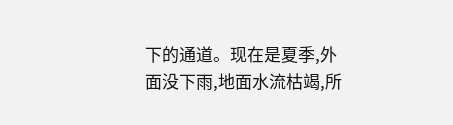下的通道。现在是夏季,外面没下雨,地面水流枯竭,所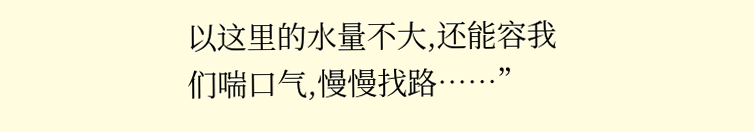以这里的水量不大,还能容我们喘口气,慢慢找路……”